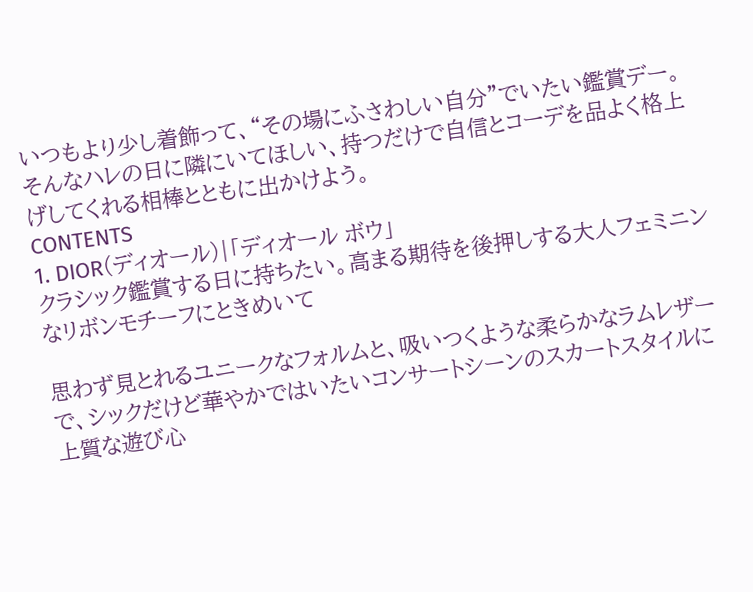いつもより少し着飾って、“その場にふさわしい自分”でいたい鑑賞デー。そんなハレの日に隣にいてほしい、持つだけで自信とコーデを品よく格上げしてくれる相棒とともに出かけよう。
CONTENTS
1. DIOR(ディオール)|「ディオール ボウ」
クラシック鑑賞する日に持ちたい。高まる期待を後押しする大人フェミニンなリボンモチーフにときめいて

思わず見とれるユニークなフォルムと、吸いつくような柔らかなラムレザーで、シックだけど華やかではいたいコンサートシーンのスカートスタイルに上質な遊び心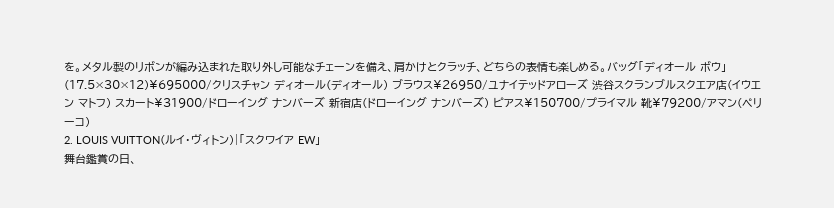を。メタル製のリボンが編み込まれた取り外し可能なチェーンを備え、肩かけとクラッチ、どちらの表情も楽しめる。バッグ「ディオール ボウ」(17.5×30×12)¥695000/クリスチャン ディオール(ディオール) ブラウス¥26950/ユナイテッドアローズ 渋谷スクランブルスクエア店(イウエン マトフ) スカート¥31900/ドローイング ナンバーズ 新宿店(ドローイング ナンバーズ) ピアス¥150700/プライマル 靴¥79200/アマン(ペリーコ)
2. LOUIS VUITTON(ルイ・ヴィトン)|「スクワイア EW」
舞台鑑賞の日、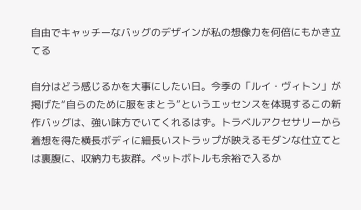自由でキャッチーなバッグのデザインが私の想像力を何倍にもかき立てる

自分はどう感じるかを大事にしたい日。今季の「ルイ・ヴィトン」が掲げた“自らのために服をまとう”というエッセンスを体現するこの新作バッグは、強い味方でいてくれるはず。トラベルアクセサリーから着想を得た横長ボディに細長いストラップが映えるモダンな仕立てとは裏腹に、収納力も抜群。ペットボトルも余裕で入るか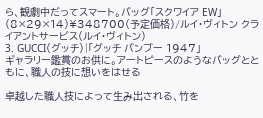ら、観劇中だってスマート。バッグ「スクワイア EW」(8×29×14)¥348700(予定価格)/ルイ・ヴィトン クライアントサービス(ルイ・ヴィトン)
3. GUCCI(グッチ)|「グッチ バンブー 1947」
ギャラリー鑑賞のお供に。アートピースのようなバッグとともに、職人の技に想いをはせる

卓越した職人技によって生み出される、竹を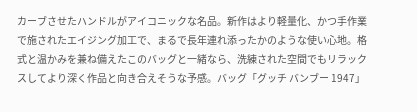カーブさせたハンドルがアイコニックな名品。新作はより軽量化、かつ手作業で施されたエイジング加工で、まるで長年連れ添ったかのような使い心地。格式と温かみを兼ね備えたこのバッグと一緒なら、洗練された空間でもリラックスしてより深く作品と向き合えそうな予感。バッグ「グッチ バンブー 1947」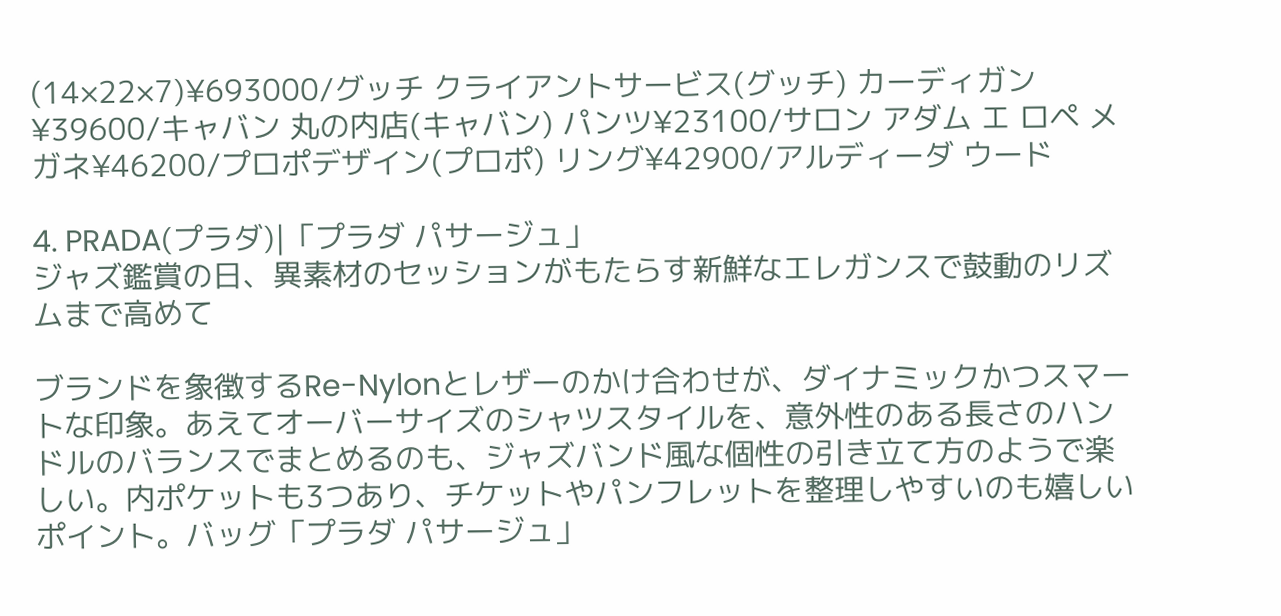(14×22×7)¥693000/グッチ クライアントサービス(グッチ) カーディガン¥39600/キャバン 丸の内店(キャバン) パンツ¥23100/サロン アダム エ ロペ メガネ¥46200/プロポデザイン(プロポ) リング¥42900/アルディーダ ウード

4. PRADA(プラダ)|「プラダ パサージュ」
ジャズ鑑賞の日、異素材のセッションがもたらす新鮮なエレガンスで鼓動のリズムまで高めて

ブランドを象徴するRe-Nylonとレザーのかけ合わせが、ダイナミックかつスマートな印象。あえてオーバーサイズのシャツスタイルを、意外性のある長さのハンドルのバランスでまとめるのも、ジャズバンド風な個性の引き立て方のようで楽しい。内ポケットも3つあり、チケットやパンフレットを整理しやすいのも嬉しいポイント。バッグ「プラダ パサージュ」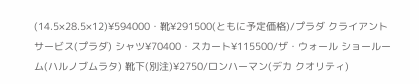(14.5×28.5×12)¥594000・靴¥291500(ともに予定価格)/プラダ クライアントサービス(プラダ) シャツ¥70400・スカート¥115500/ザ・ウォール ショールーム(ハルノブムラタ) 靴下(別注)¥2750/ロンハーマン(デカ クオリティ)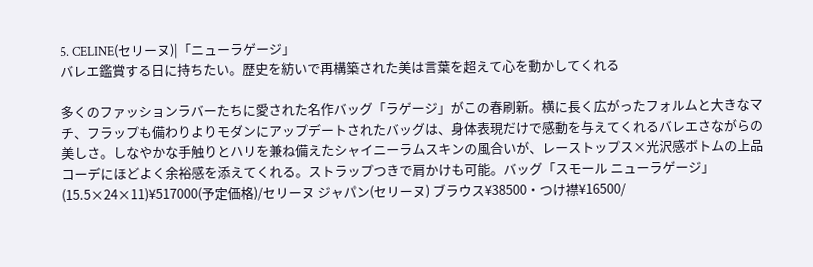5. CELINE(セリーヌ)|「ニューラゲージ」
バレエ鑑賞する日に持ちたい。歴史を紡いで再構築された美は言葉を超えて心を動かしてくれる

多くのファッションラバーたちに愛された名作バッグ「ラゲージ」がこの春刷新。横に長く広がったフォルムと大きなマチ、フラップも備わりよりモダンにアップデートされたバッグは、身体表現だけで感動を与えてくれるバレエさながらの美しさ。しなやかな手触りとハリを兼ね備えたシャイニーラムスキンの風合いが、レーストップス×光沢感ボトムの上品コーデにほどよく余裕感を添えてくれる。ストラップつきで肩かけも可能。バッグ「スモール ニューラゲージ」(15.5×24×11)¥517000(予定価格)/セリーヌ ジャパン(セリーヌ) ブラウス¥38500・つけ襟¥16500/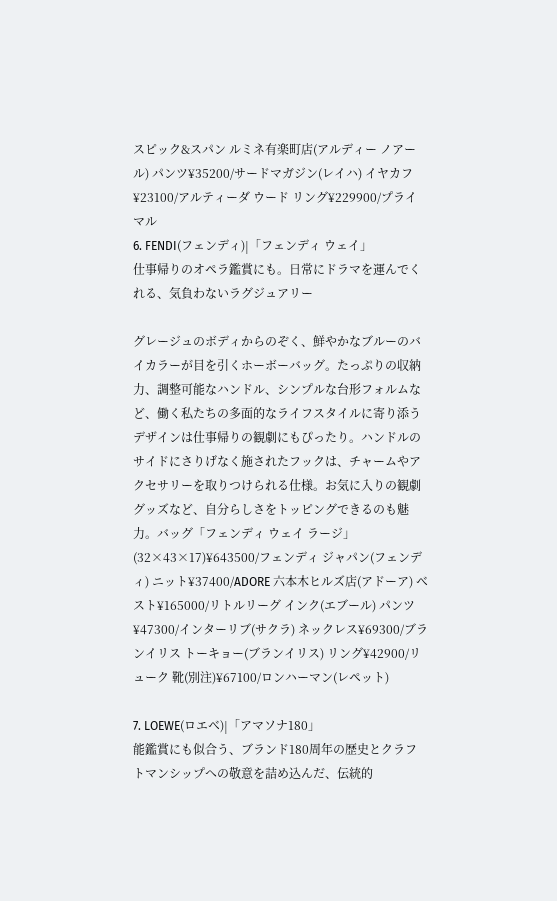スピック&スパン ルミネ有楽町店(アルディー ノアール) パンツ¥35200/サードマガジン(レイハ) イヤカフ¥23100/アルティーダ ウード リング¥229900/プライマル
6. FENDI(フェンディ)|「フェンディ ウェイ」
仕事帰りのオペラ鑑賞にも。日常にドラマを運んでくれる、気負わないラグジュアリー

グレージュのボディからのぞく、鮮やかなブルーのバイカラーが目を引くホーボーバッグ。たっぷりの収納力、調整可能なハンドル、シンプルな台形フォルムなど、働く私たちの多面的なライフスタイルに寄り添うデザインは仕事帰りの観劇にもぴったり。ハンドルのサイドにさりげなく施されたフックは、チャームやアクセサリーを取りつけられる仕様。お気に入りの観劇グッズなど、自分らしさをトッピングできるのも魅力。バッグ「フェンディ ウェイ ラージ」(32×43×17)¥643500/フェンディ ジャパン(フェンディ) ニット¥37400/ADORE 六本木ヒルズ店(アドーア) ベスト¥165000/リトルリーグ インク(エブール) パンツ¥47300/インターリブ(サクラ) ネックレス¥69300/ブランイリス トーキョー(ブランイリス) リング¥42900/リューク 靴(別注)¥67100/ロンハーマン(レペット)

7. LOEWE(ロエベ)|「アマソナ180」
能鑑賞にも似合う、ブランド180周年の歴史とクラフトマンシップへの敬意を詰め込んだ、伝統的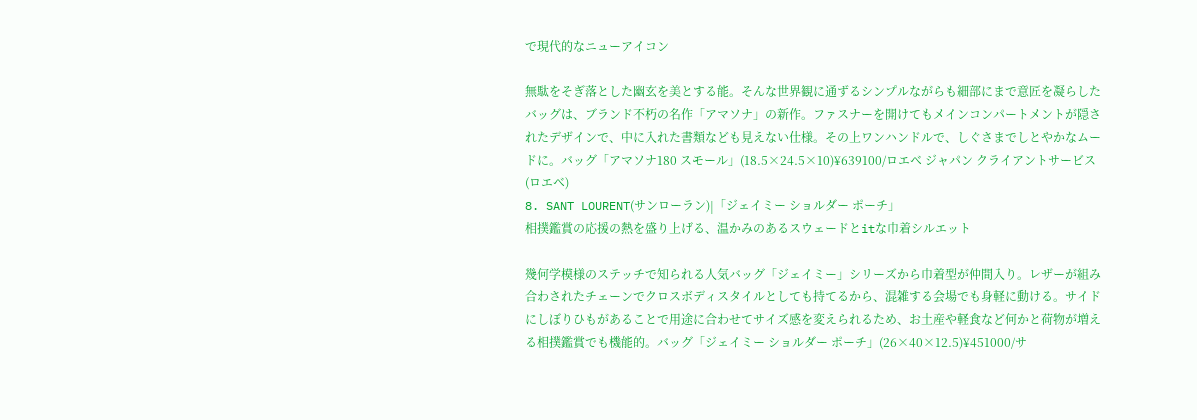で現代的なニューアイコン

無駄をそぎ落とした幽玄を美とする能。そんな世界観に通ずるシンプルながらも細部にまで意匠を凝らしたバッグは、ブランド不朽の名作「アマソナ」の新作。ファスナーを開けてもメインコンパートメントが隠されたデザインで、中に入れた書類なども見えない仕様。その上ワンハンドルで、しぐさまでしとやかなムードに。バッグ「アマソナ180 スモール」(18.5×24.5×10)¥639100/ロエベ ジャパン クライアントサービス(ロエベ)
8. SANT LOURENT(サンローラン)|「ジェイミー ショルダー ポーチ」
相撲鑑賞の応援の熱を盛り上げる、温かみのあるスウェードとitな巾着シルエット

幾何学模様のステッチで知られる人気バッグ「ジェイミー」シリーズから巾着型が仲間入り。レザーが組み合わされたチェーンでクロスボディスタイルとしても持てるから、混雑する会場でも身軽に動ける。サイドにしぼりひもがあることで用途に合わせてサイズ感を変えられるため、お土産や軽食など何かと荷物が増える相撲鑑賞でも機能的。バッグ「ジェイミー ショルダー ポーチ」(26×40×12.5)¥451000/サ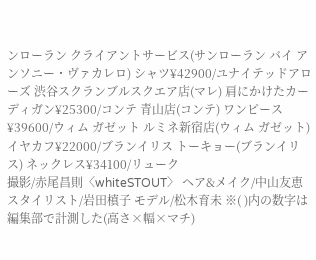ンローラン クライアントサービス(サンローラン バイ アンソニー・ヴァカレロ) シャツ¥42900/ユナイテッドアローズ 渋谷スクランブルスクエア店(マレ) 肩にかけたカーディガン¥25300/コンテ 青山店(コンテ) ワンピース¥39600/ウィム ガゼット ルミネ新宿店(ウィム ガゼット) イヤカフ¥22000/ブランイリス トーキョー(ブランイリス) ネックレス¥34100/リューク
撮影/赤尾昌則〈whiteSTOUT〉 ヘア&メイク/中山友恵 スタイリスト/岩田槙子 モデル/松木育未 ※( )内の数字は編集部で計測した(高さ×幅×マチ)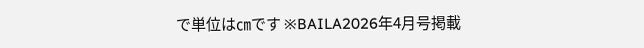で単位は㎝です ※BAILA2026年4月号掲載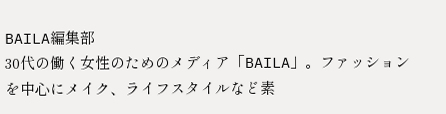BAILA編集部
30代の働く女性のためのメディア「BAILA」。ファッションを中心にメイク、ライフスタイルなど素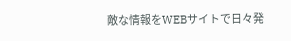敵な情報をWEBサイトで日々発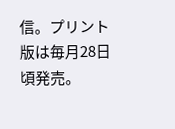信。プリント版は毎月28日頃発売。